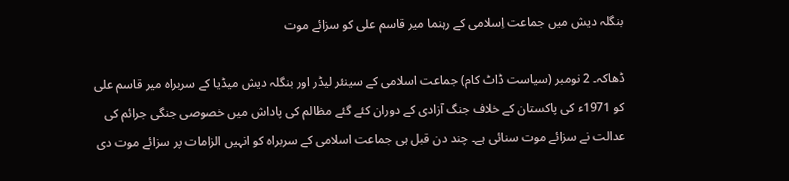بنگلہ دیش میں جماعت اِسلامی کے رہنما میر قاسم علی کو سزائے موت

ڈھاکہ۔ 2 نومبر (سیاست ڈاٹ کام) جماعت اسلامی کے سینئر لیڈر اور بنگلہ دیش میڈیا کے سربراہ میر قاسم علی کو 1971ء کی پاکستان کے خلاف جنگ آزادی کے دوران کئے گئے مظالم کی پاداش میں خصوصی جنگی جرائم کی عدالت نے سزائے موت سنائی ہے۔ چند دن قبل ہی جماعت اسلامی کے سربراہ کو انہیں الزامات پر سزائے موت دی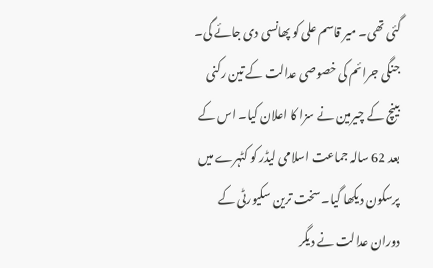گئی تھی۔ میر قاسم علی کو پھانسی دی جائے گی۔ جنگی جرائم کی خصوصی عدالت کے تین رکنی بینچ کے چیرمین نے سزا کا اعلان کیا۔ اس کے بعد 62 سالہ جماعت اسلامی لیڈر کو کٹہرے میں پرسکون دیکھا گیا۔ سخت ترین سکیورٹی کے دوران عدالت نے دیگر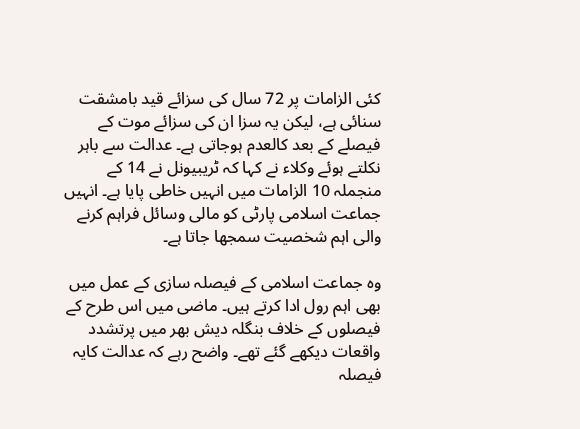کئی الزامات پر 72 سال کی سزائے قید بامشقت سنائی ہے، لیکن یہ سزا ان کی سزائے موت کے فیصلے کے بعد کالعدم ہوجاتی ہے۔ عدالت سے باہر نکلتے ہوئے وکلاء نے کہا کہ ٹریبیونل نے 14 کے منجملہ 10 الزامات میں انہیں خاطی پایا ہے۔ انہیں جماعت اسلامی پارٹی کو مالی وسائل فراہم کرنے والی اہم شخصیت سمجھا جاتا ہے۔

وہ جماعت اسلامی کے فیصلہ سازی کے عمل میں بھی اہم رول ادا کرتے ہیں۔ ماضی میں اس طرح کے فیصلوں کے خلاف بنگلہ دیش بھر میں پرتشدد واقعات دیکھے گئے تھے۔ واضح رہے کہ عدالت کایہ فیصلہ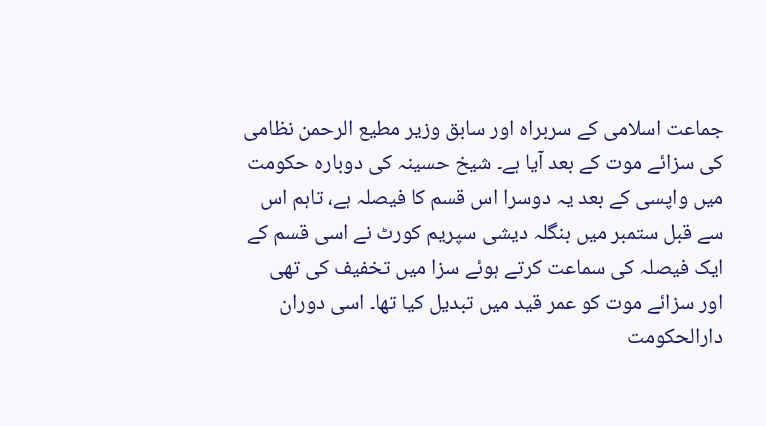جماعت اسلامی کے سربراہ اور سابق وزیر مطیع الرحمن نظامی کی سزائے موت کے بعد آیا ہے۔ شیخ حسینہ کی دوبارہ حکومت میں واپسی کے بعد یہ دوسرا اس قسم کا فیصلہ ہے، تاہم اس سے قبل ستمبر میں بنگلہ دیشی سپریم کورٹ نے اسی قسم کے ایک فیصلہ کی سماعت کرتے ہوئے سزا میں تخفیف کی تھی اور سزائے موت کو عمر قید میں تبدیل کیا تھا۔ اسی دوران دارالحکومت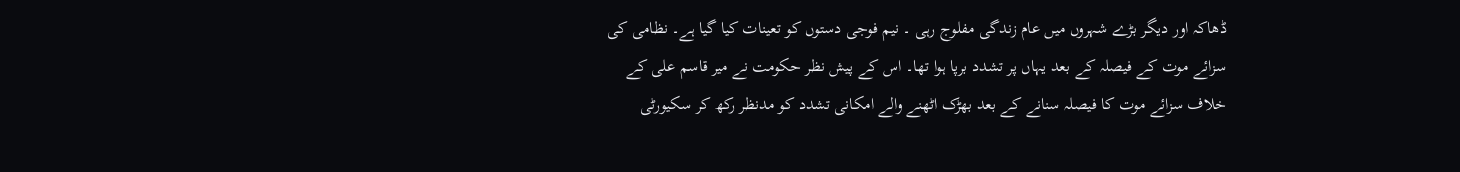ڈھاکہ اور دیگر بڑے شہروں میں عام زندگی مفلوج رہی ۔ نیم فوجی دستوں کو تعینات کیا گیا ہے۔ نظامی کی سزائے موت کے فیصلہ کے بعد یہاں پر تشدد برپا ہوا تھا۔ اس کے پیش نظر حکومت نے میر قاسم علی کے خلاف سزائے موت کا فیصلہ سنانے کے بعد بھڑک اٹھنے والے امکانی تشدد کو مدنظر رکھ کر سکیورٹی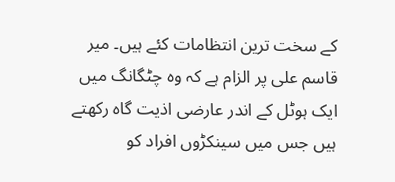کے سخت ترین انتظامات کئے ہیں۔ میر قاسم علی پر الزام ہے کہ وہ چٹگانگ میں ایک ہوٹل کے اندر عارضی اذیت گاہ رکھتے ہیں جس میں سینکڑوں افراد کو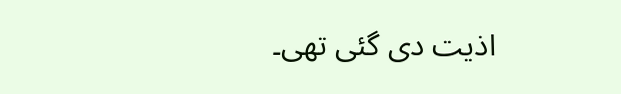اذیت دی گئی تھی۔